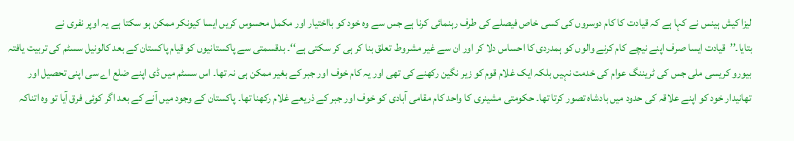لیزا کیش ہینس نے کہا ہے کہ قیادت کا کام دوسروں کی کسی خاص فیصلے کی طرف رہنمائی کرنا ہے جس سے وہ خود کو بااختیار اور مکمل محسوس کریں ایسا کیونکر ممکن ہو سکتا ہے یہ اوپر نفری نے بتایا۔’’قیادت ایسا صرف اپنے نیچے کام کرنے والوں کو ہمدردی کا احساس دلا کر اور ان سے غیر مشروط تعلق بنا کر ہی کر سکتی ہے‘‘۔ بدقسمتی سے پاکستانیوں کو قیام پاکستان کے بعد کالونیل سسٹم کی تربیت یافتہ بیورو کریسی ملی جس کی ٹریننگ عوام کی خدمت نہیں بلکہ ایک غلام قوم کو زیر نگین رکھنے کی تھی اور یہ کام خوف اور جبر کے بغیر ممکن ہی نہ تھا۔ اس سسٹم میں ڈی اپنے ضلع اے سی اپنی تحصیل اور تھانیدار خود کو اپنے علاقہ کی حدود میں بادشاہ تصور کرتا تھا۔ حکومتی مشینری کا واحد کام مقامی آبادی کو خوف اور جبر کے ذریعے غلام رکھنا تھا۔ پاکستان کے وجود میں آنے کے بعد اگر کوئی فرق آیا تو وہ اتناکہ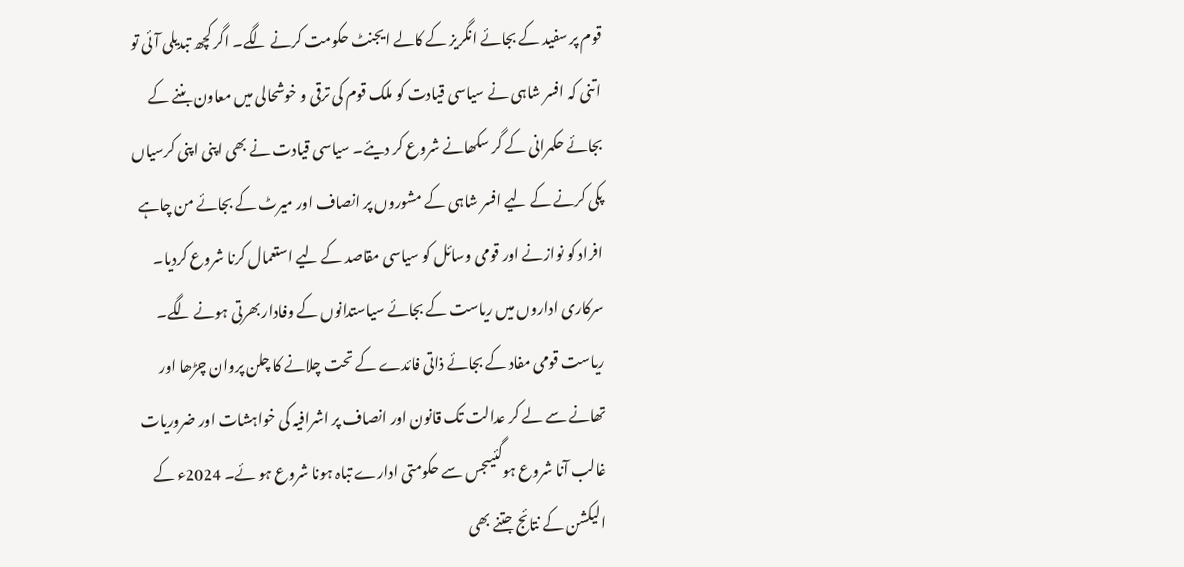قوم پر سفید کے بجائے انگریز کے کالے ایجنٹ حکومت کرنے لگے۔ اگر کچھ تبدیلی آئی تو اتنی کہ افسر شاہی نے سیاسی قیادت کو ملک قوم کی ترقی و خوشحالی میں معاون بننے کے بجائے حکمرانی کے گر سکھانے شروع کر دیئے۔ سیاسی قیادت نے بھی اپنی اپنی کرسیاں پکی کرنے کے لیے افسر شاہی کے مشوروں پر انصاف اور میرٹ کے بجائے من چاہے افراد کو نوازنے اور قومی وسائل کو سیاسی مقاصد کے لیے استعمال کرنا شروع کردیا۔ سرکاری اداروں میں ریاست کے بجائے سیاستدانوں کے وفادار بھرتی ہونے لگے۔ ریاست قومی مفاد کے بجائے ذاتی فائدے کے تحت چلانے کا چلن پروان چڑھا اور تھانے سے لے کر عدالت تک قانون اور انصاف پر اشرافیہ کی خواہشات اور ضروریات غالب آنا شروع ہوگئیںجس سے حکومتی ادارے تباہ ہونا شروع ہو ئے۔ 2024ء کے الیکشن کے نتائج جتنے بھی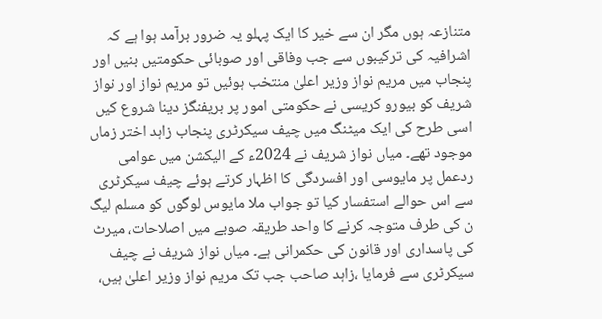متنازعہ ہوں مگر ان سے خیر کا ایک پہلو یہ ضرور برآمد ہوا ہے کہ اشرافیہ کی ترکیبوں سے جب وفاقی اور صوبائی حکومتیں بنیں اور پنجاب میں مریم نواز وزیر اعلیٰ منتخب ہوئیں تو مریم نواز اور نواز شریف کو بیورو کریسی نے حکومتی امور پر بریفنگز دینا شروع کیں اسی طرح کی ایک میٹنگ میں چیف سیکرٹری پنجاب زاہد اختر زماں موجود تھے۔ میاں نواز شریف نے 2024ء کے الیکشن میں عوامی ردعمل پر مایوسی اور افسردگی کا اظہار کرتے ہوئے چیف سیکرٹری سے اس حوالے استفسار کیا تو جواب ملا مایوس لوگوں کو مسلم لیگ ن کی طرف متوجہ کرنے کا واحد طریقہ صوبے میں اصلاحات، میرٹ کی پاسداری اور قانون کی حکمرانی ہے۔ میاں نواز شریف نے چیف سیکرٹری سے فرمایا ،زاہد صاحب جب تک مریم نواز وزیر اعلیٰ ہیں،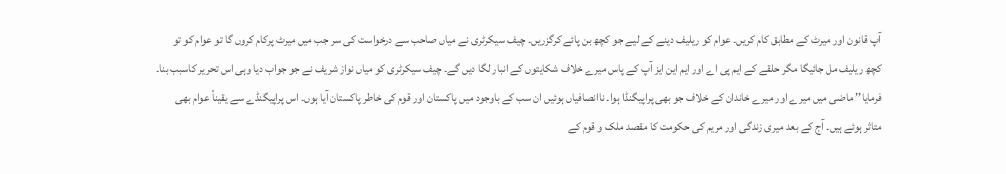آپ قانون اور میرٹ کے مطابق کام کریں۔ عوام کو ریلیف دینے کے لیے جو کچھ بن پائے کرگزریں۔ چیف سیکرٹری نے میاں صاحب سے درخواست کی سر جب میں میرٹ پرکام کروں گا تو عوام کو تو کچھ ریلیف مل جائیگا مگر حلقے کے ایم پی اے اور ایم این ایز آپ کے پاس میرے خلاف شکایتوں کے انبار لگا دیں گے۔ چیف سیکرٹری کو میاں نواز شریف نے جو جواب دیا وہی اس تحریر کاسبب بنا۔ فرمایا’’ ماضی میں میرے اور میرے خاندان کے خلاف جو بھی پراپیگنڈا ہوا۔ ناانصافیاں ہوئیں ان سب کے باوجود میں پاکستان اور قوم کی خاطر پاکستان آیا ہوں۔ اس پراپیگنڈے سے یقیناً عوام بھی متاثر ہوئے ہیں۔ آج کے بعد میری زندگی اور مریم کی حکومت کا مقصد ملک و قوم کے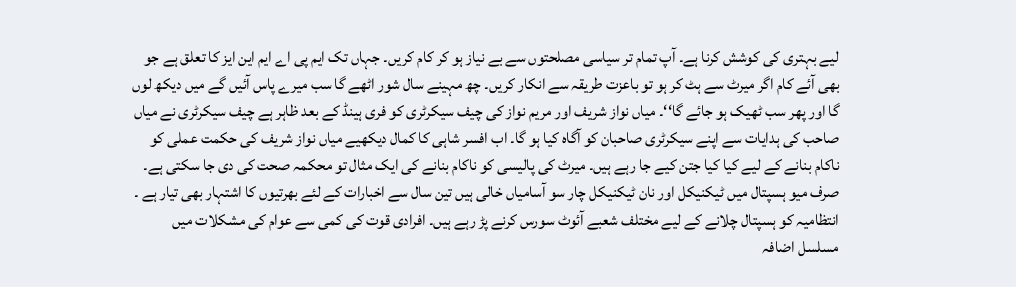لیے بہتری کی کوشش کرنا ہے۔ آپ تمام تر سیاسی مصلحتوں سے بے نیاز ہو کر کام کریں۔ جہاں تک ایم پی اے ایم این ایز کا تعلق ہے جو بھی آئے کام اگر میرٹ سے ہٹ کر ہو تو باعزت طریقہ سے انکار کریں۔ چھ مہینے سال شور اٹھے گا سب میرے پاس آئیں گے میں دیکھ لوں گا اور پھر سب ٹھیک ہو جائے گا‘‘۔ میاں نواز شریف اور مریم نواز کی چیف سیکرٹری کو فری ہینڈ کے بعد ظاہر ہے چیف سیکرٹری نے میاں صاحب کی ہدایات سے اپنے سیکرٹری صاحبان کو آگاہ کیا ہو گا۔ اب افسر شاہی کا کمال دیکھیے میاں نواز شریف کی حکمت عملی کو ناکام بنانے کے لیے کیا کیا جتن کیے جا رہے ہیں۔ میرٹ کی پالیسی کو ناکام بنانے کی ایک مثال تو محکمہ صحت کی دی جا سکتی ہے۔ صرف میو ہسپتال میں ٹیکنیکل اور نان ٹیکنیکل چار سو آسامیاں خالی ہیں تین سال سے اخبارات کے لئے بھرتیوں کا اشتہار بھی تیار ہے ۔ انتظامیہ کو ہسپتال چلانے کے لیے مختلف شعبے آئوٹ سورس کرنے پڑ رہے ہیں۔ افرادی قوت کی کمی سے عوام کی مشکلات میں مسلسل اضافہ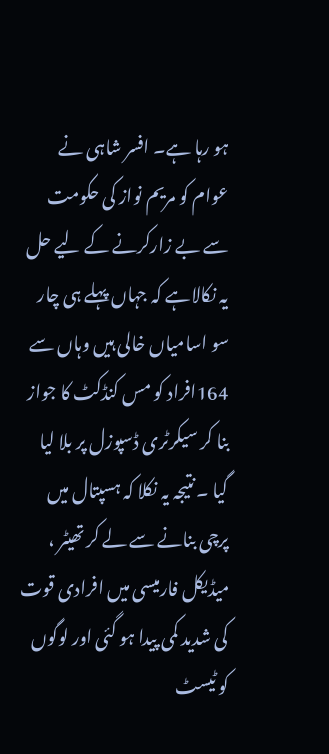ہو رہا ہے۔ افسر شاہی نے عوام کو مریم نواز کی حکومت سے بے زارکرنے کے لیے حل یہ نکالاہے کہ جہاں پہلے ہی چار سو اسامیاں خالی ہیں وہاں سے 164افراد کو مس کنڈکٹ کا جواز بنا کر سیکرٹری ڈسپوزل پر بلا لیا گیا ۔ نتیجہ یہ نکلا کہ ہسپتال میں پرچی بنانے سے لے کر تھیٹر ، میڈیکل فارمیسی میں افرادی قوت کی شدید کمی پیدا ہو گئی اور لوگوں کو ٹیسٹ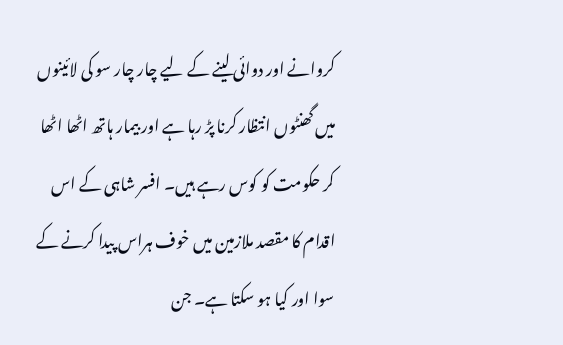کروانے اور دوائی لینے کے لیے چار چار سو کی لائینوں میں گھنٹوں انتظار کرنا پڑ رہا ہے اور بیمار ہاتھ اٹھا اٹھا کر حکومت کو کوس رہے ہیں۔ افسر شاہی کے اس اقدام کا مقصد ملازمین میں خوف ہراس پیدا کرنے کے سوا اور کیا ہو سکتا ہے۔ جن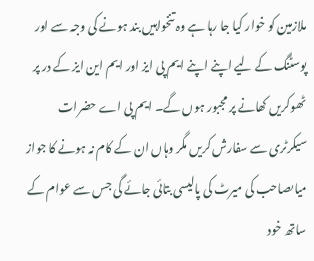ملازمین کو خوار کیا جا رہا ہے وہ تنخواہیں بند ہونے کی وجہ سے اور پوسٹنگ کے لیے اپنے اپنے ایم پی ایز اور ایم این ایز کے در پر ٹھوکریں کھانے پر مجبور ہوں گے۔ ایم پی اے حضرات سیکرٹری سے سفارش کریں مگر وہاں ان کے کام نہ ہونے کا جواز میاںصاحب کی میرٹ کی پالیسی بتائی جائے گی جس سے عوام کے ساتھ خود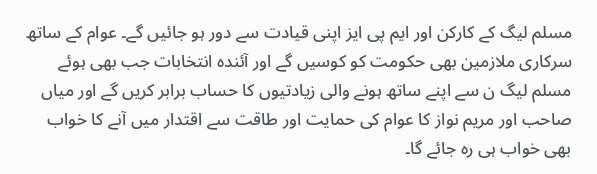مسلم لیگ کے کارکن اور ایم پی ایز اپنی قیادت سے دور ہو جائیں گے۔ عوام کے ساتھ سرکاری ملازمین بھی حکومت کو کوسیں گے اور آئندہ انتخابات جب بھی ہوئے مسلم لیگ ن سے اپنے ساتھ ہونے والی زیادتیوں کا حساب برابر کریں گے اور میاں صاحب اور مریم نواز کا عوام کی حمایت اور طاقت سے اقتدار میں آنے کا خواب بھی خواب ہی رہ جائے گا۔